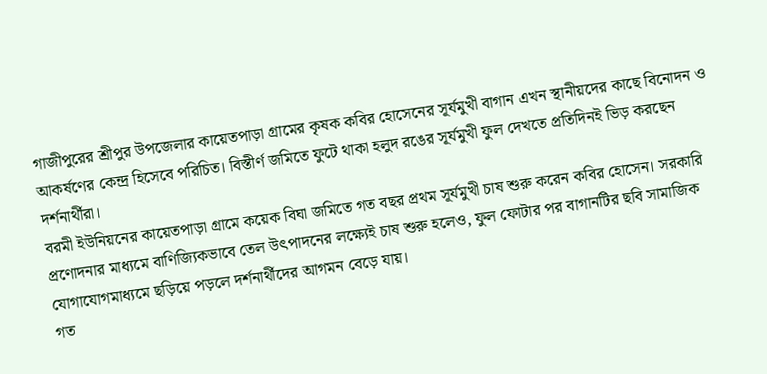গাজীপুরের শ্রীপুর উপজেলার কায়েতপাড়া গ্রামের কৃষক কবির হোসেনের সূর্যমুখী বাগান এখন স্থানীয়দের কাছে বিনোদন ও আকর্ষণের কেন্দ্র হিসেবে পরিচিত। বিস্তীর্ণ জমিতে ফুটে থাকা হলুদ রঙের সূর্যমুখী ফুল দেখতে প্রতিদিনই ভিড় করছেন দর্শনার্থীরা।
বরমী ইউনিয়নের কায়েতপাড়া গ্রামে কয়েক বিঘা জমিতে গত বছর প্রথম সূর্যমুখী চাষ শুরু করেন কবির হোসেন। সরকারি প্রণোদনার মাধ্যমে বাণিজ্যিকভাবে তেল উৎপাদনের লক্ষ্যেই চাষ শুরু হলেও, ফুল ফোটার পর বাগানটির ছবি সামাজিক যোগাযোগমাধ্যমে ছড়িয়ে পড়লে দর্শনার্থীদের আগমন বেড়ে যায়।
গত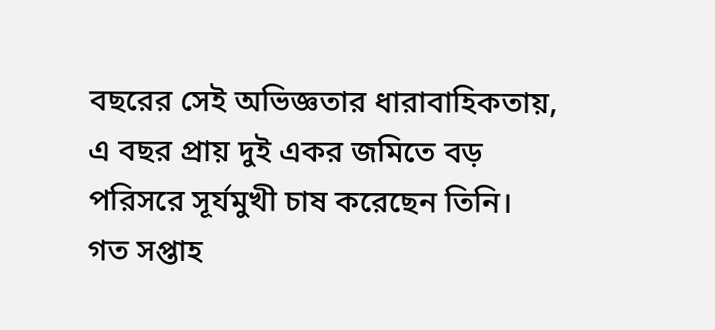বছরের সেই অভিজ্ঞতার ধারাবাহিকতায়, এ বছর প্রায় দুই একর জমিতে বড় পরিসরে সূর্যমুখী চাষ করেছেন তিনি।
গত সপ্তাহ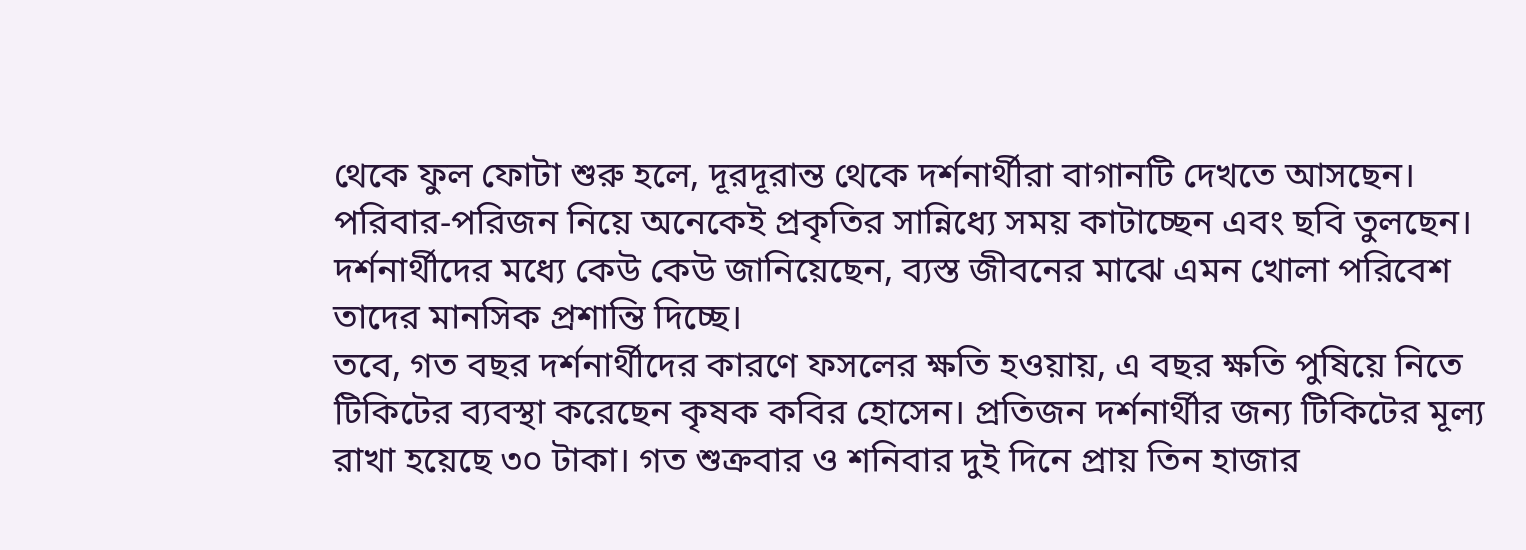থেকে ফুল ফোটা শুরু হলে, দূরদূরান্ত থেকে দর্শনার্থীরা বাগানটি দেখতে আসছেন। পরিবার-পরিজন নিয়ে অনেকেই প্রকৃতির সান্নিধ্যে সময় কাটাচ্ছেন এবং ছবি তুলছেন। দর্শনার্থীদের মধ্যে কেউ কেউ জানিয়েছেন, ব্যস্ত জীবনের মাঝে এমন খোলা পরিবেশ তাদের মানসিক প্রশান্তি দিচ্ছে।
তবে, গত বছর দর্শনার্থীদের কারণে ফসলের ক্ষতি হওয়ায়, এ বছর ক্ষতি পুষিয়ে নিতে টিকিটের ব্যবস্থা করেছেন কৃষক কবির হোসেন। প্রতিজন দর্শনার্থীর জন্য টিকিটের মূল্য রাখা হয়েছে ৩০ টাকা। গত শুক্রবার ও শনিবার দুই দিনে প্রায় তিন হাজার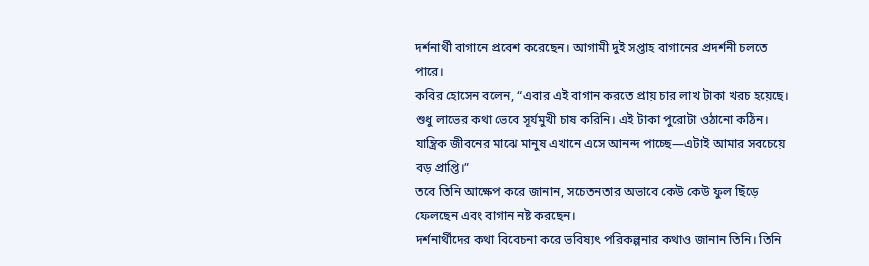দর্শনার্থী বাগানে প্রবেশ করেছেন। আগামী দুই সপ্তাহ বাগানের প্রদর্শনী চলতে পারে।
কবির হোসেন বলেন, “এবার এই বাগান করতে প্রায় চার লাখ টাকা খরচ হয়েছে। শুধু লাভের কথা ভেবে সূর্যমুখী চাষ করিনি। এই টাকা পুরোটা ওঠানো কঠিন। যান্ত্রিক জীবনের মাঝে মানুষ এখানে এসে আনন্দ পাচ্ছে—এটাই আমার সবচেয়ে বড় প্রাপ্তি।”
তবে তিনি আক্ষেপ করে জানান, সচেতনতার অভাবে কেউ কেউ ফুল ছিঁড়ে ফেলছেন এবং বাগান নষ্ট করছেন।
দর্শনার্থীদের কথা বিবেচনা করে ভবিষ্যৎ পরিকল্পনার কথাও জানান তিনি। তিনি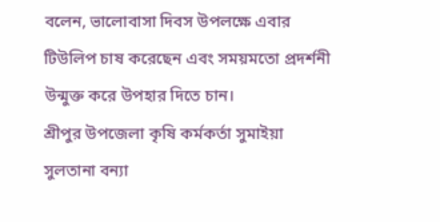বলেন, ভালোবাসা দিবস উপলক্ষে এবার টিউলিপ চাষ করেছেন এবং সময়মতো প্রদর্শনী উন্মুক্ত করে উপহার দিতে চান।
শ্রীপুর উপজেলা কৃষি কর্মকর্তা সুমাইয়া সুলতানা বন্যা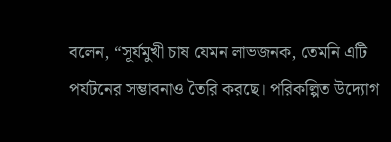বলেন, “সূর্যমুখী চাষ যেমন লাভজনক, তেমনি এটি পর্যটনের সম্ভাবনাও তৈরি করছে। পরিকল্পিত উদ্যোগ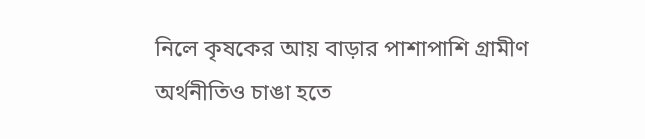নিলে কৃষকের আয় বাড়ার পাশাপাশি গ্রামীণ অর্থনীতিও চাঙা হতে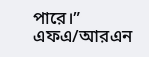পারে।”
এফএ/আরএন